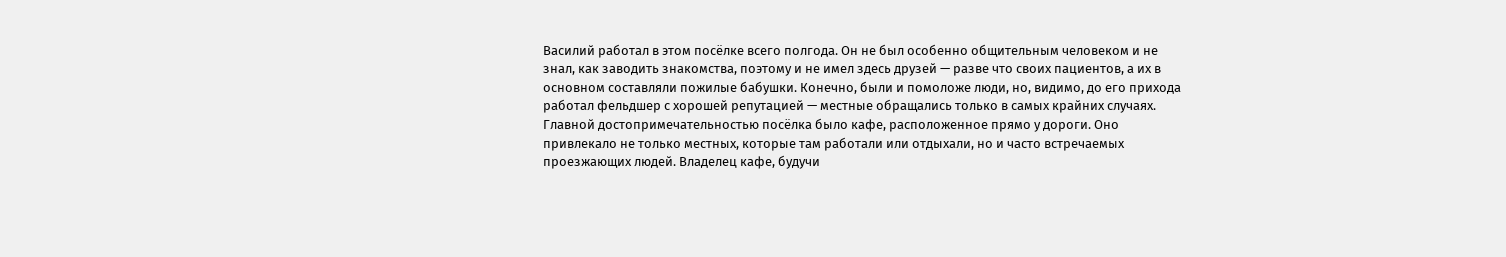Василий работал в этом посёлке всего полгода. Он не был особенно общительным человеком и не знал, как заводить знакомства, поэтому и не имел здесь друзей — разве что своих пациентов, а их в основном составляли пожилые бабушки. Конечно, были и помоложе люди, но, видимо, до его прихода работал фельдшер с хорошей репутацией — местные обращались только в самых крайних случаях.
Главной достопримечательностью посёлка было кафе, расположенное прямо у дороги. Оно привлекало не только местных, которые там работали или отдыхали, но и часто встречаемых проезжающих людей. Владелец кафе, будучи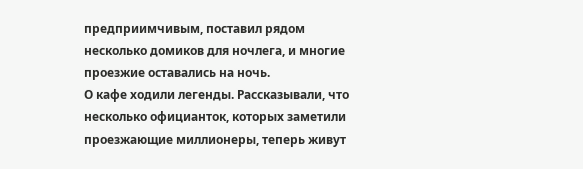предприимчивым, поставил рядом несколько домиков для ночлега, и многие проезжие оставались на ночь.
О кафе ходили легенды. Рассказывали, что несколько официанток, которых заметили проезжающие миллионеры, теперь живут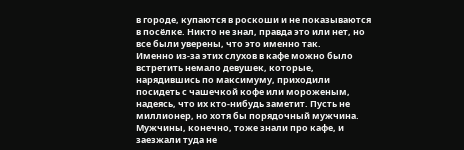в городе, купаются в роскоши и не показываются в посёлке. Никто не знал, правда это или нет, но все были уверены, что это именно так.
Именно из-за этих слухов в кафе можно было встретить немало девушек, которые, нарядившись по максимуму, приходили посидеть с чашечкой кофе или мороженым, надеясь, что их кто-нибудь заметит. Пусть не миллионер, но хотя бы порядочный мужчина.
Мужчины, конечно, тоже знали про кафе, и заезжали туда не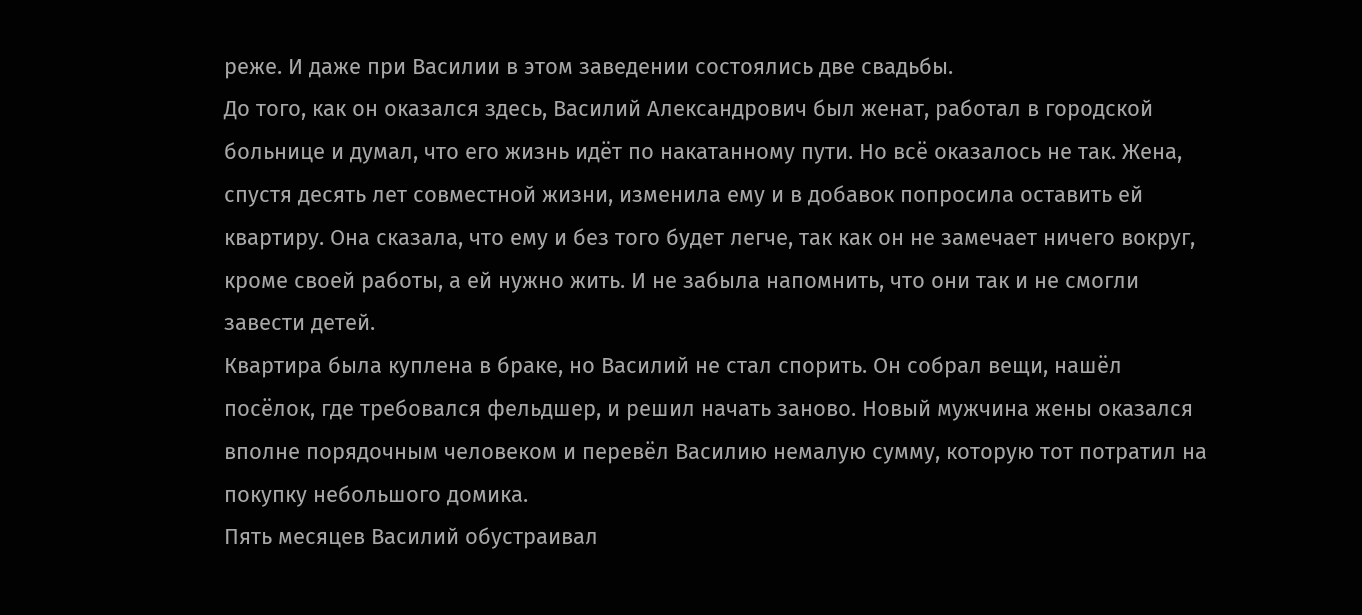реже. И даже при Василии в этом заведении состоялись две свадьбы.
До того, как он оказался здесь, Василий Александрович был женат, работал в городской больнице и думал, что его жизнь идёт по накатанному пути. Но всё оказалось не так. Жена, спустя десять лет совместной жизни, изменила ему и в добавок попросила оставить ей квартиру. Она сказала, что ему и без того будет легче, так как он не замечает ничего вокруг, кроме своей работы, а ей нужно жить. И не забыла напомнить, что они так и не смогли завести детей.
Квартира была куплена в браке, но Василий не стал спорить. Он собрал вещи, нашёл посёлок, где требовался фельдшер, и решил начать заново. Новый мужчина жены оказался вполне порядочным человеком и перевёл Василию немалую сумму, которую тот потратил на покупку небольшого домика.
Пять месяцев Василий обустраивал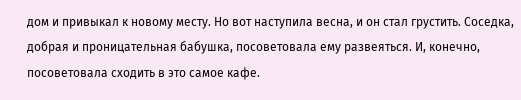дом и привыкал к новому месту. Но вот наступила весна, и он стал грустить. Соседка, добрая и проницательная бабушка, посоветовала ему развеяться. И, конечно, посоветовала сходить в это самое кафе.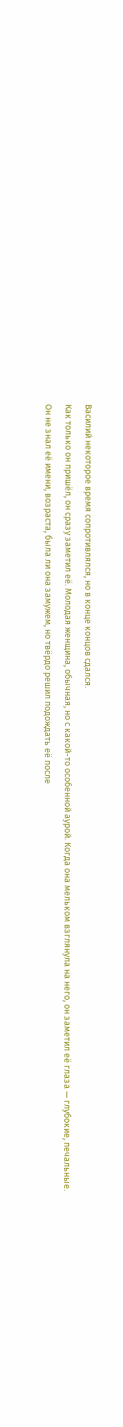Василий некоторое время сопротивлялся, но в конце концов сдался.
Как только он пришёл, он сразу заметил её. Молодая женщина, обычная, но с какой-то особенной аурой. Когда она мельком взглянула на него, он заметил её глаза — глубокие, печальные.
Он не знал её имени, возраста, была ли она замужем, но твёрдо решил подождать её после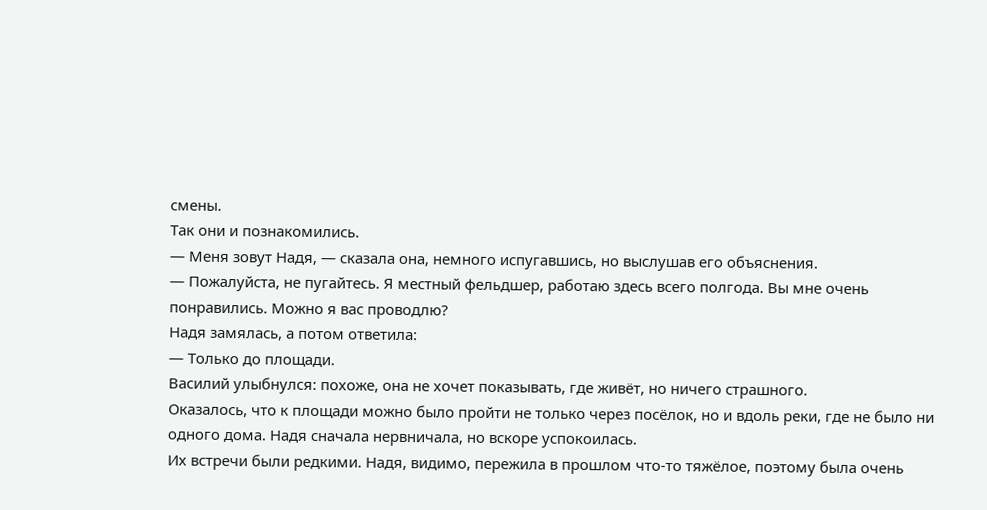смены.
Так они и познакомились.
— Меня зовут Надя, — сказала она, немного испугавшись, но выслушав его объяснения.
— Пожалуйста, не пугайтесь. Я местный фельдшер, работаю здесь всего полгода. Вы мне очень понравились. Можно я вас проводлю?
Надя замялась, а потом ответила:
— Только до площади.
Василий улыбнулся: похоже, она не хочет показывать, где живёт, но ничего страшного.
Оказалось, что к площади можно было пройти не только через посёлок, но и вдоль реки, где не было ни одного дома. Надя сначала нервничала, но вскоре успокоилась.
Их встречи были редкими. Надя, видимо, пережила в прошлом что-то тяжёлое, поэтому была очень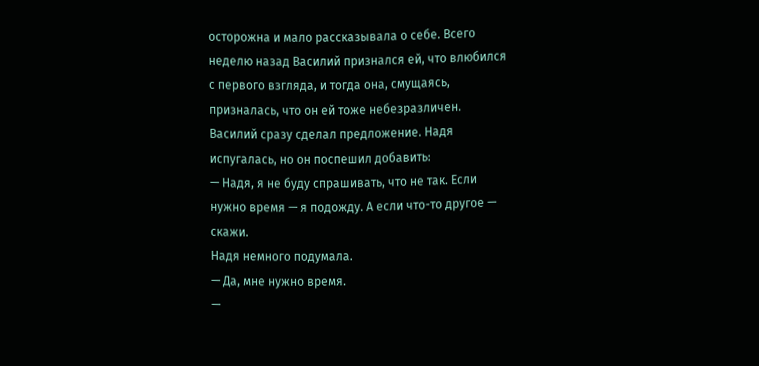осторожна и мало рассказывала о себе. Всего неделю назад Василий признался ей, что влюбился с первого взгляда, и тогда она, смущаясь, призналась, что он ей тоже небезразличен.
Василий сразу сделал предложение. Надя испугалась, но он поспешил добавить:
— Надя, я не буду спрашивать, что не так. Если нужно время — я подожду. А если что-то другое — скажи.
Надя немного подумала.
— Да, мне нужно время.
—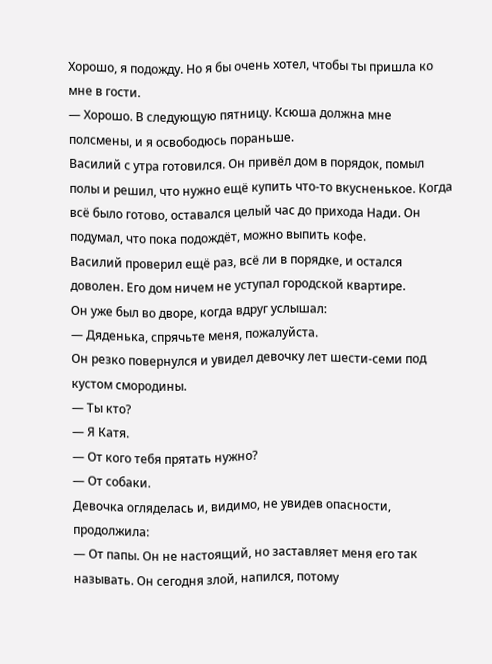Хорошо, я подожду. Но я бы очень хотел, чтобы ты пришла ко мне в гости.
— Хорошо. В следующую пятницу. Ксюша должна мне полсмены, и я освободюсь пораньше.
Василий с утра готовился. Он привёл дом в порядок, помыл полы и решил, что нужно ещё купить что-то вкусненькое. Когда всё было готово, оставался целый час до прихода Нади. Он подумал, что пока подождёт, можно выпить кофе.
Василий проверил ещё раз, всё ли в порядке, и остался доволен. Его дом ничем не уступал городской квартире.
Он уже был во дворе, когда вдруг услышал:
— Дяденька, спрячьте меня, пожалуйста.
Он резко повернулся и увидел девочку лет шести-семи под кустом смородины.
— Ты кто?
— Я Катя.
— От кого тебя прятать нужно?
— От собаки.
Девочка огляделась и, видимо, не увидев опасности, продолжила:
— От папы. Он не настоящий, но заставляет меня его так называть. Он сегодня злой, напился, потому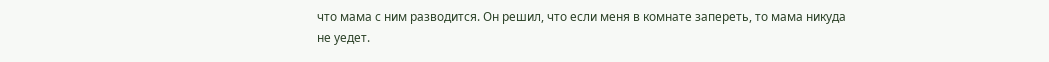что мама с ним разводится. Он решил, что если меня в комнате запереть, то мама никуда не уедет.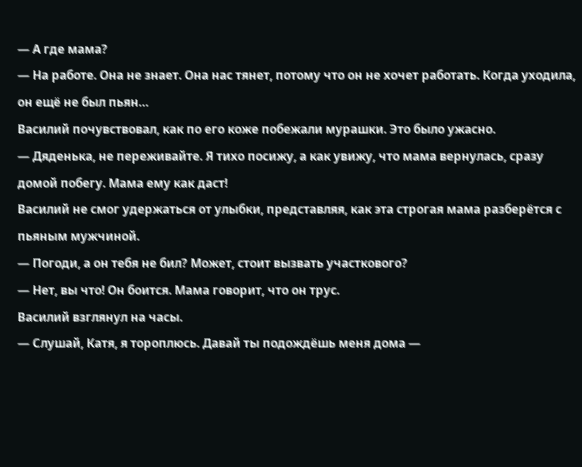— А где мама?
— На работе. Она не знает. Она нас тянет, потому что он не хочет работать. Когда уходила, он ещё не был пьян…
Василий почувствовал, как по его коже побежали мурашки. Это было ужасно.
— Дяденька, не переживайте. Я тихо посижу, а как увижу, что мама вернулась, сразу домой побегу. Мама ему как даст!
Василий не смог удержаться от улыбки, представляя, как эта строгая мама разберётся с пьяным мужчиной.
— Погоди, а он тебя не бил? Может, стоит вызвать участкового?
— Нет, вы что! Он боится. Мама говорит, что он трус.
Василий взглянул на часы.
— Слушай, Катя, я тороплюсь. Давай ты подождёшь меня дома —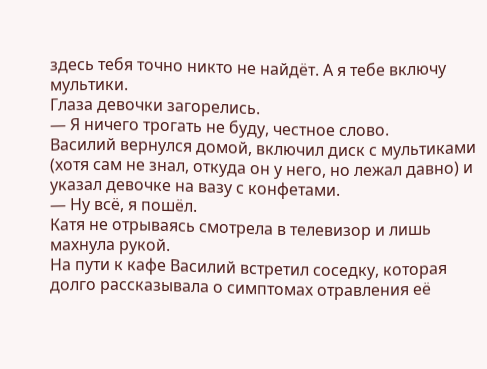здесь тебя точно никто не найдёт. А я тебе включу мультики.
Глаза девочки загорелись.
— Я ничего трогать не буду, честное слово.
Василий вернулся домой, включил диск с мультиками (хотя сам не знал, откуда он у него, но лежал давно) и указал девочке на вазу с конфетами.
— Ну всё, я пошёл.
Катя не отрываясь смотрела в телевизор и лишь махнула рукой.
На пути к кафе Василий встретил соседку, которая долго рассказывала о симптомах отравления её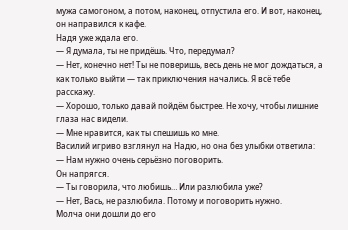мужа самогоном, а потом, наконец, отпустила его. И вот, наконец, он направился к кафе.
Надя уже ждала его.
— Я думала, ты не придёшь. Что, передумал?
— Нет, конечно нет! Ты не поверишь, весь день не мог дождаться, а как только выйти — так приключения начались. Я всё тебе расскажу.
— Хорошо, только давай пойдём быстрее. Не хочу, чтобы лишние глаза нас видели.
— Мне нравится, как ты спешишь ко мне.
Василий игриво взглянул на Надю, но она без улыбки ответила:
— Нам нужно очень серьёзно поговорить.
Он напрягся.
— Ты говорила, что любишь… Или разлюбила уже?
— Нет, Вась, не разлюбила. Потому и поговорить нужно.
Молча они дошли до его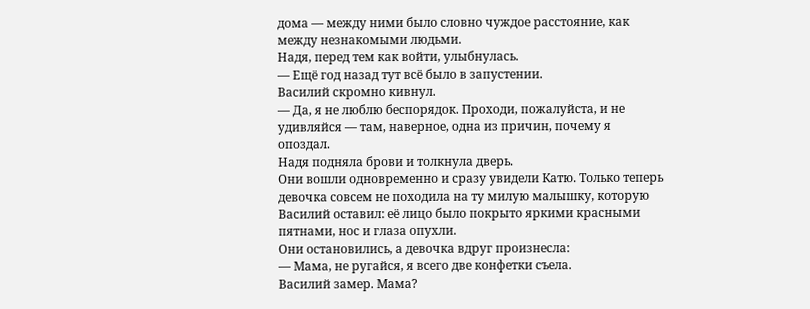дома — между ними было словно чуждое расстояние, как между незнакомыми людьми.
Надя, перед тем как войти, улыбнулась.
— Ещё год назад тут всё было в запустении.
Василий скромно кивнул.
— Да, я не люблю беспорядок. Проходи, пожалуйста, и не удивляйся — там, наверное, одна из причин, почему я опоздал.
Надя подняла брови и толкнула дверь.
Они вошли одновременно и сразу увидели Катю. Только теперь девочка совсем не походила на ту милую малышку, которую Василий оставил: её лицо было покрыто яркими красными пятнами, нос и глаза опухли.
Они остановились, а девочка вдруг произнесла:
— Мама, не ругайся, я всего две конфетки съела.
Василий замер. Мама?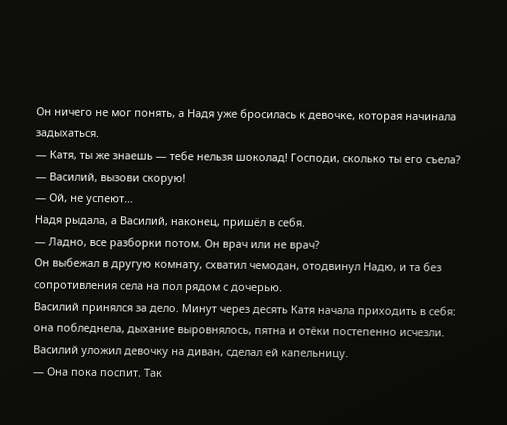Он ничего не мог понять, а Надя уже бросилась к девочке, которая начинала задыхаться.
— Катя, ты же знаешь — тебе нельзя шоколад! Господи, сколько ты его съела?
— Василий, вызови скорую!
— Ой, не успеют…
Надя рыдала, а Василий, наконец, пришёл в себя.
— Ладно, все разборки потом. Он врач или не врач?
Он выбежал в другую комнату, схватил чемодан, отодвинул Надю, и та без сопротивления села на пол рядом с дочерью.
Василий принялся за дело. Минут через десять Катя начала приходить в себя: она побледнела, дыхание выровнялось, пятна и отёки постепенно исчезли.
Василий уложил девочку на диван, сделал ей капельницу.
— Она пока поспит. Так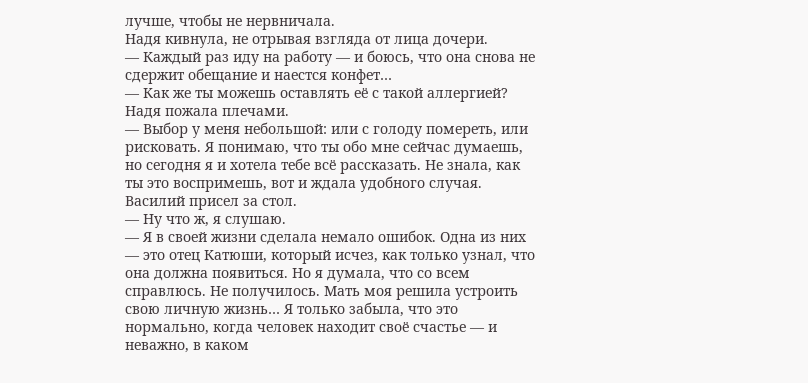лучше, чтобы не нервничала.
Надя кивнула, не отрывая взгляда от лица дочери.
— Каждый раз иду на работу — и боюсь, что она снова не сдержит обещание и наестся конфет…
— Как же ты можешь оставлять её с такой аллергией?
Надя пожала плечами.
— Выбор у меня небольшой: или с голоду помереть, или рисковать. Я понимаю, что ты обо мне сейчас думаешь, но сегодня я и хотела тебе всё рассказать. Не знала, как ты это воспримешь, вот и ждала удобного случая.
Василий присел за стол.
— Ну что ж, я слушаю.
— Я в своей жизни сделала немало ошибок. Одна из них — это отец Катюши, который исчез, как только узнал, что она должна появиться. Но я думала, что со всем справлюсь. Не получилось. Мать моя решила устроить свою личную жизнь… Я только забыла, что это нормально, когда человек находит своё счастье — и неважно, в каком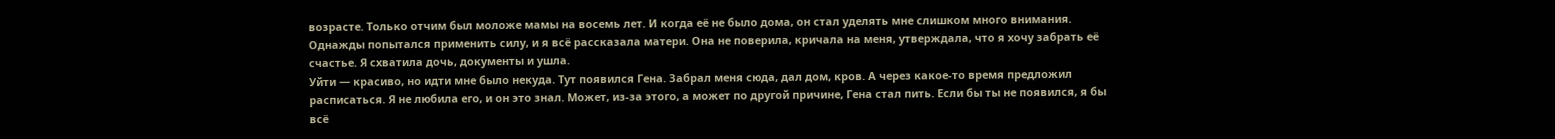возрасте. Только отчим был моложе мамы на восемь лет. И когда её не было дома, он стал уделять мне слишком много внимания. Однажды попытался применить силу, и я всё рассказала матери. Она не поверила, кричала на меня, утверждала, что я хочу забрать её счастье. Я схватила дочь, документы и ушла.
Уйти — красиво, но идти мне было некуда. Тут появился Гена. Забрал меня сюда, дал дом, кров. А через какое-то время предложил расписаться. Я не любила его, и он это знал. Может, из-за этого, а может по другой причине, Гена стал пить. Если бы ты не появился, я бы всё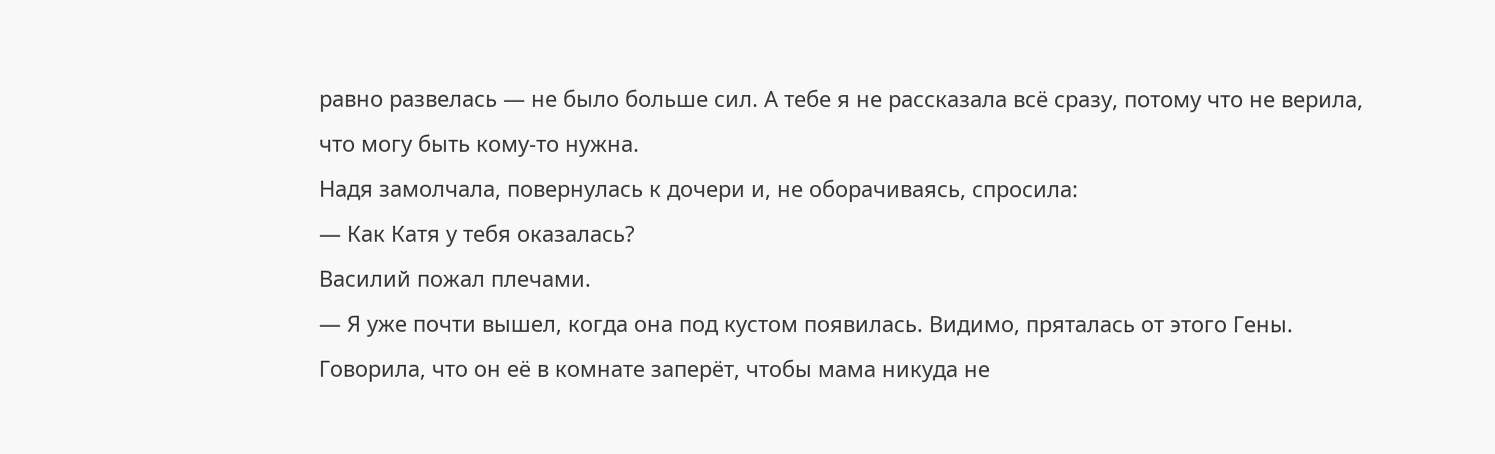равно развелась — не было больше сил. А тебе я не рассказала всё сразу, потому что не верила, что могу быть кому-то нужна.
Надя замолчала, повернулась к дочери и, не оборачиваясь, спросила:
— Как Катя у тебя оказалась?
Василий пожал плечами.
— Я уже почти вышел, когда она под кустом появилась. Видимо, пряталась от этого Гены. Говорила, что он её в комнате заперёт, чтобы мама никуда не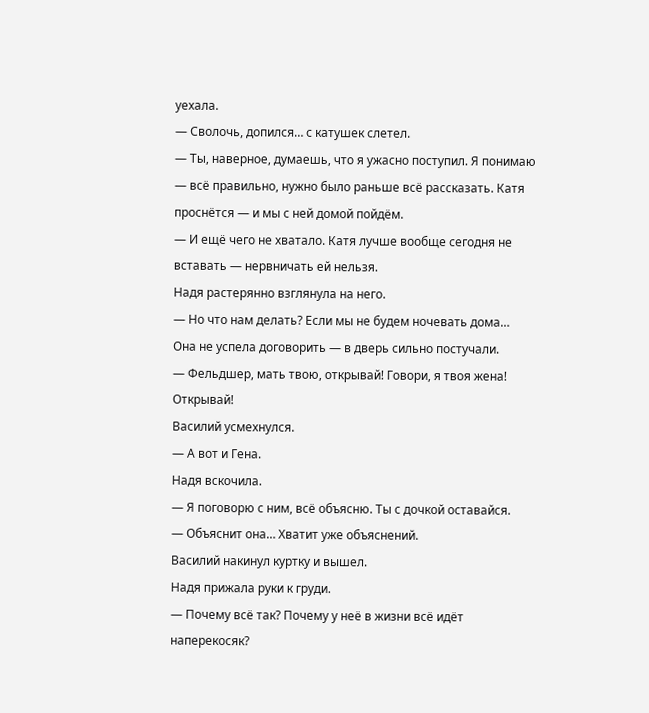уехала.
— Сволочь, допился… с катушек слетел.
— Ты, наверное, думаешь, что я ужасно поступил. Я понимаю — всё правильно, нужно было раньше всё рассказать. Катя проснётся — и мы с ней домой пойдём.
— И ещё чего не хватало. Катя лучше вообще сегодня не вставать — нервничать ей нельзя.
Надя растерянно взглянула на него.
— Но что нам делать? Если мы не будем ночевать дома…
Она не успела договорить — в дверь сильно постучали.
— Фельдшер, мать твою, открывай! Говори, я твоя жена! Открывай!
Василий усмехнулся.
— А вот и Гена.
Надя вскочила.
— Я поговорю с ним, всё объясню. Ты с дочкой оставайся.
— Объяснит она… Хватит уже объяснений.
Василий накинул куртку и вышел.
Надя прижала руки к груди.
— Почему всё так? Почему у неё в жизни всё идёт наперекосяк?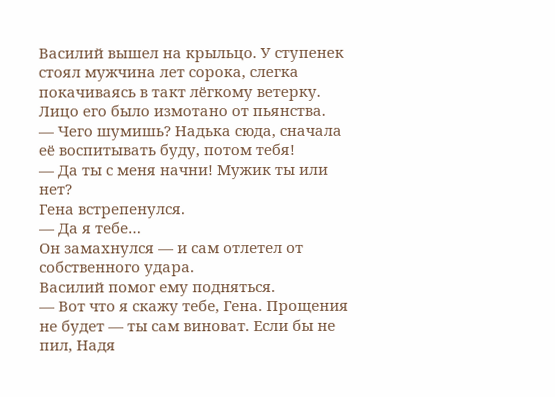Василий вышел на крыльцо. У ступенек стоял мужчина лет сорока, слегка покачиваясь в такт лёгкому ветерку. Лицо его было измотано от пьянства.
— Чего шумишь? Надька сюда, сначала её воспитывать буду, потом тебя!
— Да ты с меня начни! Мужик ты или нет?
Гена встрепенулся.
— Да я тебе…
Он замахнулся — и сам отлетел от собственного удара.
Василий помог ему подняться.
— Вот что я скажу тебе, Гена. Прощения не будет — ты сам виноват. Если бы не пил, Надя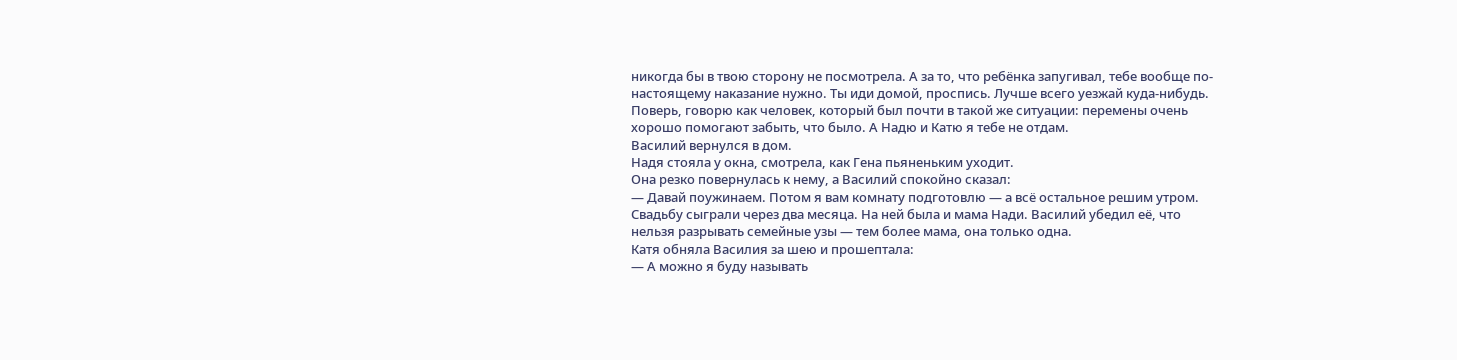никогда бы в твою сторону не посмотрела. А за то, что ребёнка запугивал, тебе вообще по-настоящему наказание нужно. Ты иди домой, проспись. Лучше всего уезжай куда-нибудь. Поверь, говорю как человек, который был почти в такой же ситуации: перемены очень хорошо помогают забыть, что было. А Надю и Катю я тебе не отдам.
Василий вернулся в дом.
Надя стояла у окна, смотрела, как Гена пьяненьким уходит.
Она резко повернулась к нему, а Василий спокойно сказал:
— Давай поужинаем. Потом я вам комнату подготовлю — а всё остальное решим утром.
Свадьбу сыграли через два месяца. На ней была и мама Нади. Василий убедил её, что нельзя разрывать семейные узы — тем более мама, она только одна.
Катя обняла Василия за шею и прошептала:
— А можно я буду называть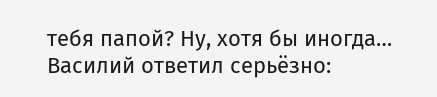тебя папой? Ну, хотя бы иногда…
Василий ответил серьёзно: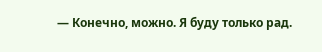— Конечно, можно. Я буду только рад.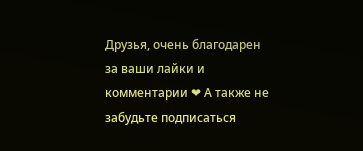Друзья, очень благодарен за ваши лайки и комментарии ❤ А также не забудьте подписаться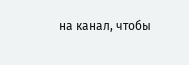на канал, чтобы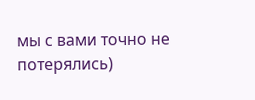мы с вами точно не потерялись)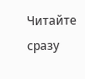Читайте сразу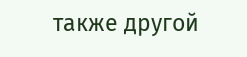также другой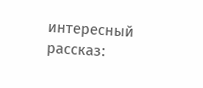интересный рассказ: